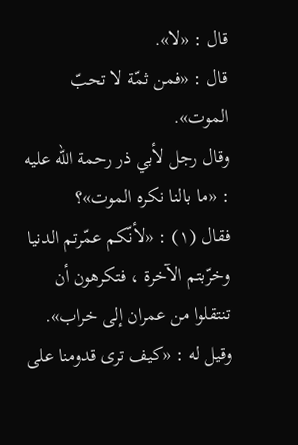قال : «لا».
قال : «فمن ثمّة لا تحبّ الموت».
وقال رجل لأبي ذر رحمة الله عليه : «ما بالنا نكره الموت»؟
فقال (١) : «لأنّكم عمّرتم الدنيا وخرّبتم الآخرة ، فتكرهون أن تنتقلوا من عمران إلى خراب».
وقيل له : «كيف ترى قدومنا على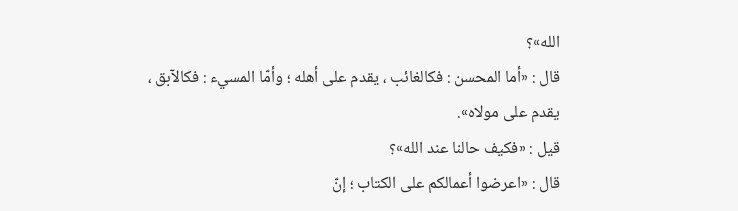الله»؟
قال : «أما المحسن : فكالغائب ، يقدم على أهله ؛ وأمّا المسيء : فكالآبق ، يقدم على مولاه».
قيل : «فكيف حالنا عند الله»؟
قال : «اعرضوا أعمالكم على الكتاب ؛ إنّ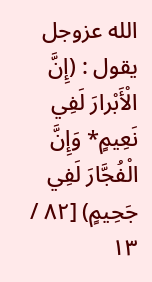الله عزوجل يقول : (إِنَّ الْأَبْرارَ لَفِي نَعِيمٍ* وَإِنَّ الْفُجَّارَ لَفِي جَحِيمٍ) [٨٢ / ١٣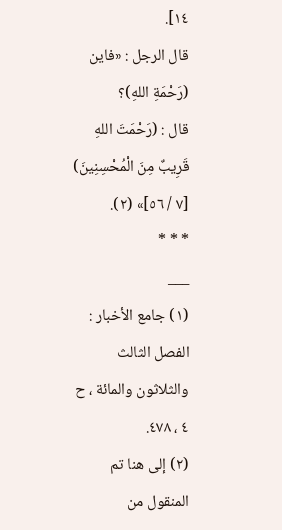١٤].
قال الرجل : «فاين (رَحْمَةِ اللهِ)؟
قال : (رَحْمَتَ اللهِ قَرِيبٌ مِنَ الْمُحْسِنِينَ) [٧ / ٥٦]» (٢).
* * *
___
(١) جامع الأخبار : الفصل الثالث والثلاثون والمائة ، ح ٤ ، ٤٧٨.
(٢) إلى هنا تم المنقول من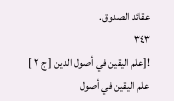عقائد الصدوق.
٣٤٣
![علم اليقين في أصول الدين [ ج ٢ ] علم اليقين في أصول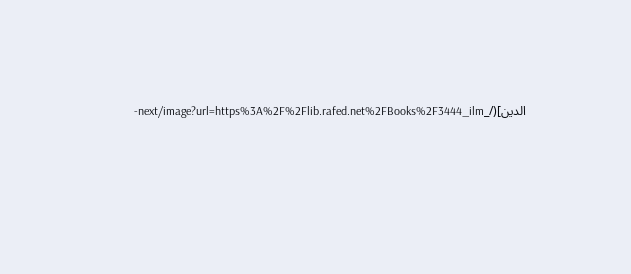الدين](/_next/image?url=https%3A%2F%2Flib.rafed.net%2FBooks%2F3444_ilm-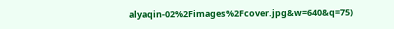alyaqin-02%2Fimages%2Fcover.jpg&w=640&q=75)